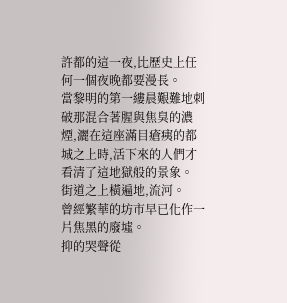許都的這一夜,比歷史上任何一個夜晚都要漫長。
當黎明的第一縷晨艱難地刺破那混合著腥與焦臭的濃煙,灑在這座滿目瘡痍的都城之上時,活下來的人們才看清了這地獄般的景象。
街道之上橫遍地,流河。
曾經繁華的坊市早已化作一片焦黑的廢墟。
抑的哭聲從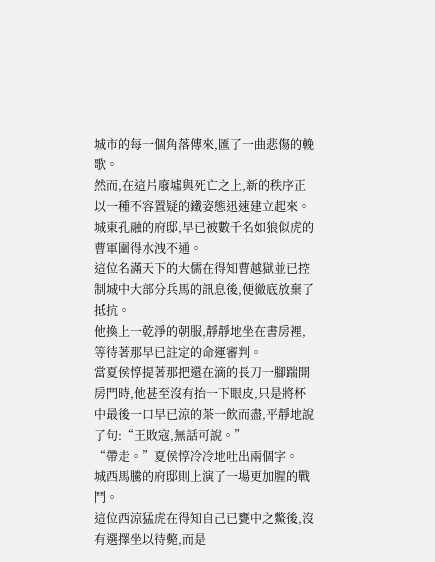城市的每一個角落傳來,匯了一曲悲傷的輓歌。
然而,在這片廢墟與死亡之上,新的秩序正以一種不容置疑的鐵姿態迅速建立起來。
城東孔融的府邸,早已被數千名如狼似虎的曹軍圍得水洩不通。
這位名滿天下的大儒在得知曹越獄並已控制城中大部分兵馬的訊息後,便徹底放棄了抵抗。
他換上一乾淨的朝服,靜靜地坐在書房裡,等待著那早已註定的命運審判。
當夏侯惇提著那把還在滴的長刀一腳踹開房門時,他甚至沒有抬一下眼皮,只是將杯中最後一口早已涼的茶一飲而盡,平靜地說了句:“王敗寇,無話可說。”
“帶走。”夏侯惇冷冷地吐出兩個字。
城西馬騰的府邸則上演了一場更加腥的戰鬥。
這位西涼猛虎在得知自己已甕中之鱉後,沒有選擇坐以待斃,而是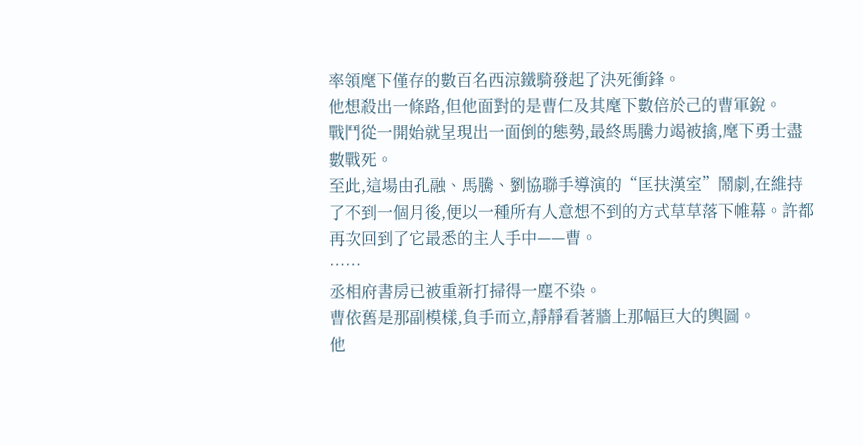率領麾下僅存的數百名西涼鐵騎發起了決死衝鋒。
他想殺出一條路,但他面對的是曹仁及其麾下數倍於己的曹軍銳。
戰鬥從一開始就呈現出一面倒的態勢,最終馬騰力竭被擒,麾下勇士盡數戰死。
至此,這場由孔融、馬騰、劉協聯手導演的“匡扶漢室”鬧劇,在維持了不到一個月後,便以一種所有人意想不到的方式草草落下帷幕。許都再次回到了它最悉的主人手中——曹。
……
丞相府書房已被重新打掃得一塵不染。
曹依舊是那副模樣,負手而立,靜靜看著牆上那幅巨大的輿圖。
他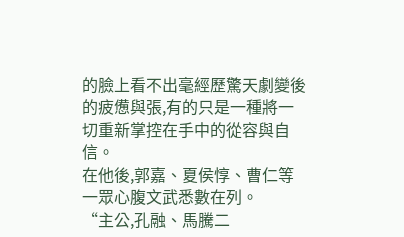的臉上看不出毫經歷驚天劇變後的疲憊與張,有的只是一種將一切重新掌控在手中的從容與自信。
在他後,郭嘉、夏侯惇、曹仁等一眾心腹文武悉數在列。
“主公,孔融、馬騰二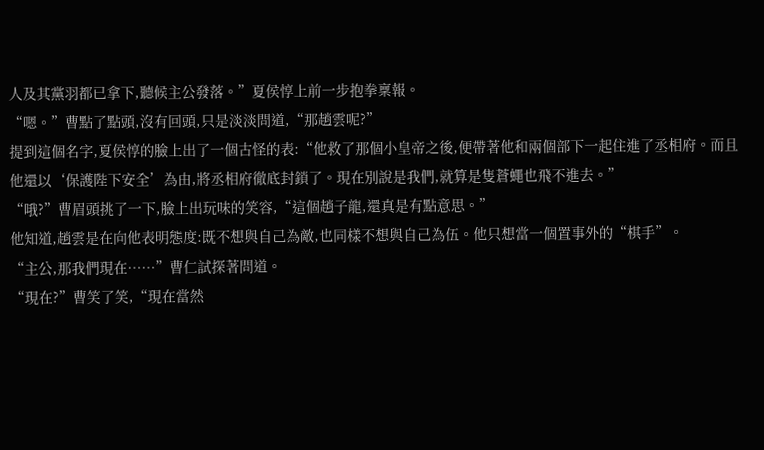人及其黨羽都已拿下,聽候主公發落。”夏侯惇上前一步抱拳稟報。
“嗯。”曹點了點頭,沒有回頭,只是淡淡問道,“那趙雲呢?”
提到這個名字,夏侯惇的臉上出了一個古怪的表:“他救了那個小皇帝之後,便帶著他和兩個部下一起住進了丞相府。而且他還以‘保護陛下安全’為由,將丞相府徹底封鎖了。現在別說是我們,就算是隻蒼蠅也飛不進去。”
“哦?”曹眉頭挑了一下,臉上出玩味的笑容,“這個趙子龍,還真是有點意思。”
他知道,趙雲是在向他表明態度:既不想與自己為敵,也同樣不想與自己為伍。他只想當一個置事外的“棋手”。
“主公,那我們現在……”曹仁試探著問道。
“現在?”曹笑了笑,“現在當然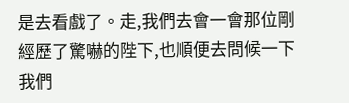是去看戲了。走,我們去會一會那位剛經歷了驚嚇的陛下,也順便去問候一下我們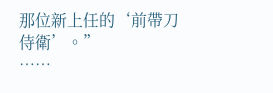那位新上任的‘前帶刀侍衛’。”
……